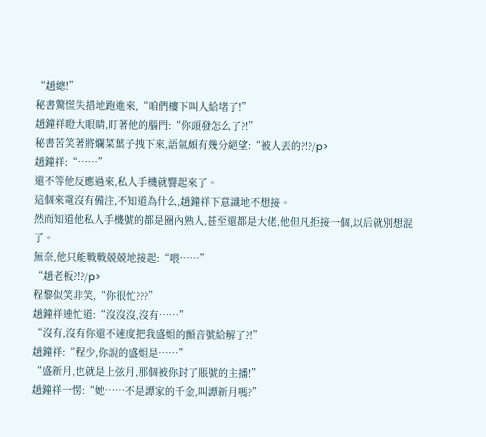“趙總!”
秘書驚慌失措地跑進來,“咱們樓下叫人給堵了!”
趙鐘祥瞪大眼睛,盯著他的腦門:“你頭發怎么了?!”
秘書苦笑著將爛菜葉子拽下來,語氣頗有幾分絕望:“被人丟的?!?/p>
趙鐘祥:“……”
還不等他反應過來,私人手機就響起來了。
這個來電沒有備注,不知道為什么,趙鐘祥下意識地不想接。
然而知道他私人手機號的都是圈內熟人,甚至還都是大佬,他但凡拒接一個,以后就別想混了。
無奈,他只能戰戰兢兢地接起:“喂……”
“趙老板?!?/p>
程黎似笑非笑,“你很忙???”
趙鐘祥連忙道:“沒沒沒,沒有……”
“沒有,沒有你還不速度把我盛姐的顫音號給解了?!”
趙鐘祥:“程少,你說的盛姐是……”
“盛新月,也就是上弦月,那個被你封了賬號的主播!”
趙鐘祥一愣:“她……不是譚家的千金,叫譚新月嗎?”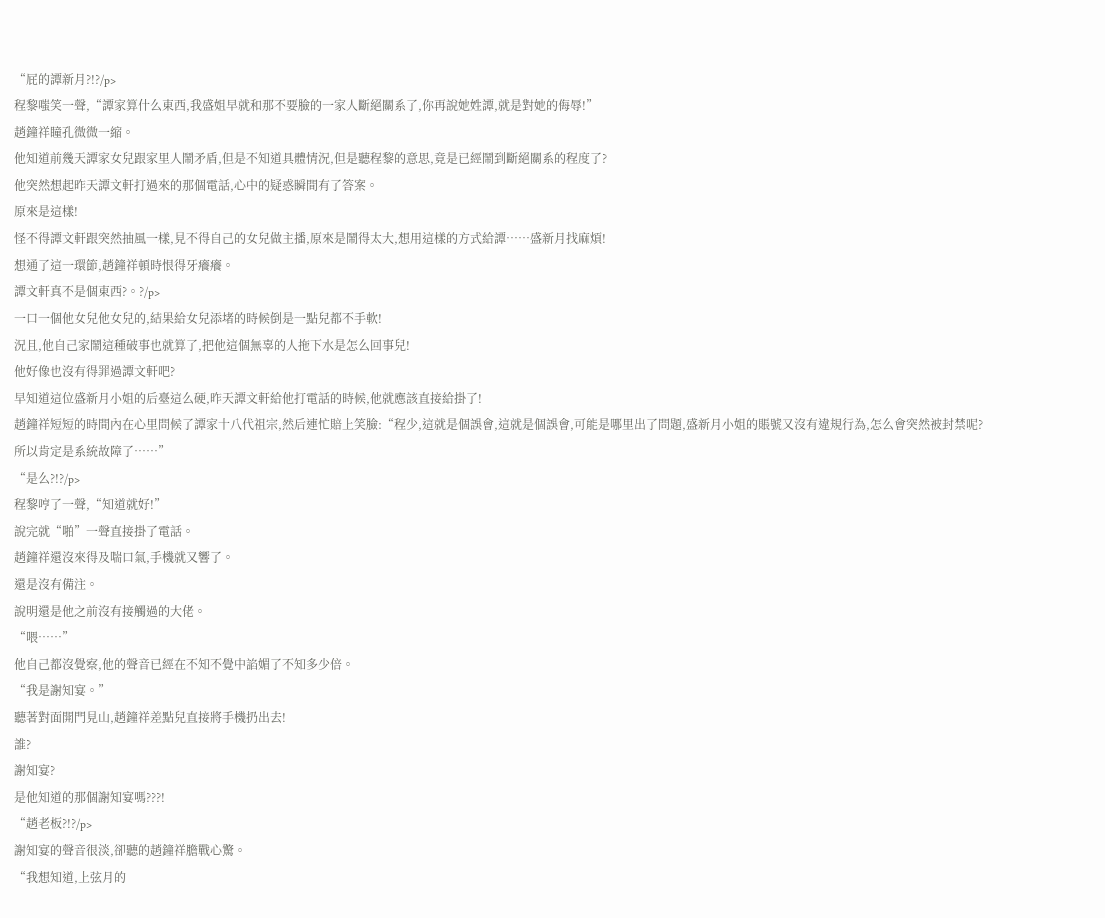“屁的譚新月?!?/p>
程黎嗤笑一聲,“譚家算什么東西,我盛姐早就和那不要臉的一家人斷絕關系了,你再說她姓譚,就是對她的侮辱!”
趙鐘祥瞳孔微微一縮。
他知道前幾天譚家女兒跟家里人鬧矛盾,但是不知道具體情況,但是聽程黎的意思,竟是已經鬧到斷絕關系的程度了?
他突然想起昨天譚文軒打過來的那個電話,心中的疑惑瞬間有了答案。
原來是這樣!
怪不得譚文軒跟突然抽風一樣,見不得自己的女兒做主播,原來是鬧得太大,想用這樣的方式給譚……盛新月找麻煩!
想通了這一環節,趙鐘祥頓時恨得牙癢癢。
譚文軒真不是個東西?。?/p>
一口一個他女兒他女兒的,結果給女兒添堵的時候倒是一點兒都不手軟!
況且,他自己家鬧這種破事也就算了,把他這個無辜的人拖下水是怎么回事兒!
他好像也沒有得罪過譚文軒吧?
早知道這位盛新月小姐的后臺這么硬,昨天譚文軒給他打電話的時候,他就應該直接給掛了!
趙鐘祥短短的時間內在心里問候了譚家十八代祖宗,然后連忙賠上笑臉:“程少,這就是個誤會,這就是個誤會,可能是哪里出了問題,盛新月小姐的賬號又沒有違規行為,怎么會突然被封禁呢?所以肯定是系統故障了……”
“是么?!?/p>
程黎哼了一聲,“知道就好!”
說完就“啪”一聲直接掛了電話。
趙鐘祥還沒來得及喘口氣,手機就又響了。
還是沒有備注。
說明還是他之前沒有接觸過的大佬。
“喂……”
他自己都沒覺察,他的聲音已經在不知不覺中諂媚了不知多少倍。
“我是謝知宴。”
聽著對面開門見山,趙鐘祥差點兒直接將手機扔出去!
誰?
謝知宴?
是他知道的那個謝知宴嗎???!
“趙老板?!?/p>
謝知宴的聲音很淡,卻聽的趙鐘祥膽戰心驚。
“我想知道,上弦月的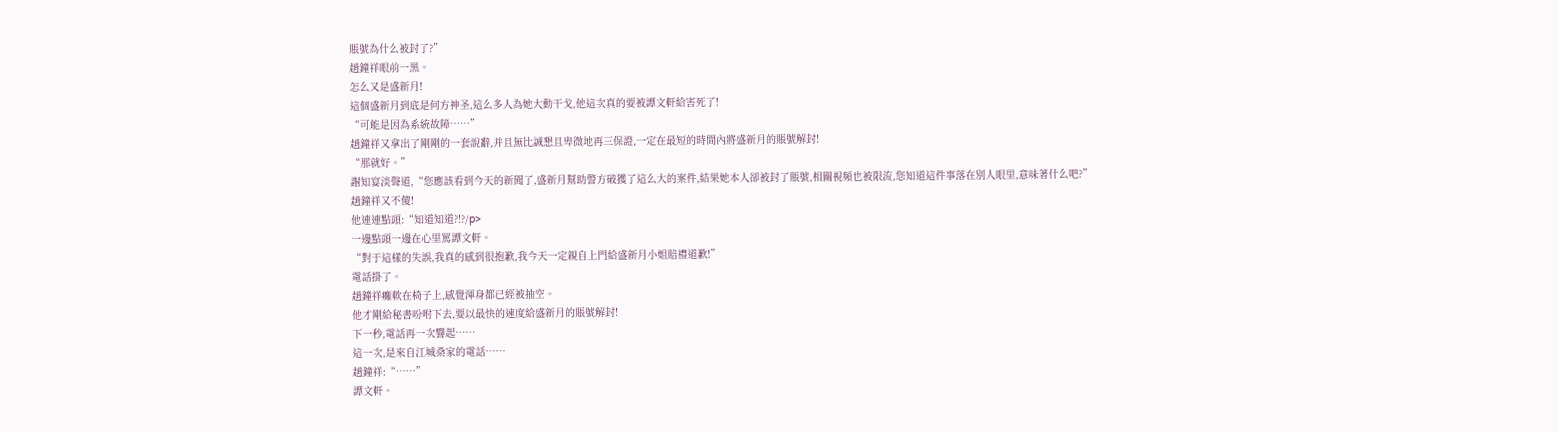賬號為什么被封了?”
趙鐘祥眼前一黑。
怎么又是盛新月!
這個盛新月到底是何方神圣,這么多人為她大動干戈,他這次真的要被譚文軒給害死了!
“可能是因為系統故障……”
趙鐘祥又拿出了剛剛的一套說辭,并且無比誠懇且卑微地再三保證,一定在最短的時間內將盛新月的賬號解封!
“那就好。”
謝知宴淡聲道,“您應該看到今天的新聞了,盛新月幫助警方破獲了這么大的案件,結果她本人卻被封了賬號,相關視頻也被限流,您知道這件事落在別人眼里,意味著什么吧?”
趙鐘祥又不傻!
他連連點頭:“知道知道?!?/p>
一邊點頭一邊在心里罵譚文軒。
“對于這樣的失誤,我真的感到很抱歉,我今天一定親自上門給盛新月小姐賠禮道歉!”
電話掛了。
趙鐘祥癱軟在椅子上,感覺渾身都已經被抽空。
他才剛給秘書吩咐下去,要以最快的速度給盛新月的賬號解封!
下一秒,電話再一次響起……
這一次,是來自江城桑家的電話……
趙鐘祥:“……”
譚文軒。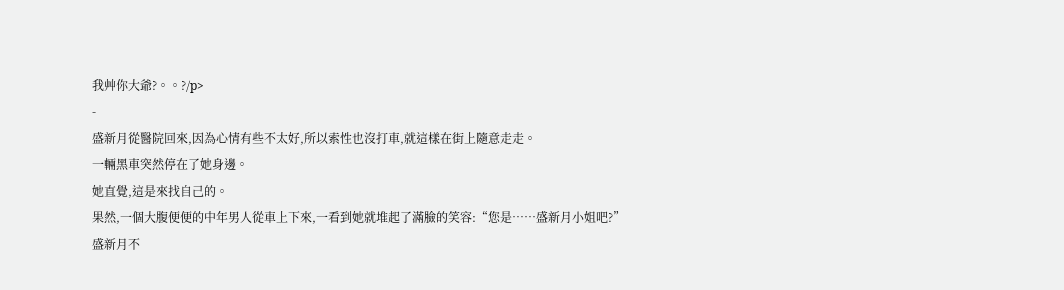我艸你大爺?。。?/p>
-
盛新月從醫院回來,因為心情有些不太好,所以索性也沒打車,就這樣在街上隨意走走。
一輛黑車突然停在了她身邊。
她直覺,這是來找自己的。
果然,一個大腹便便的中年男人從車上下來,一看到她就堆起了滿臉的笑容:“您是……盛新月小姐吧?”
盛新月不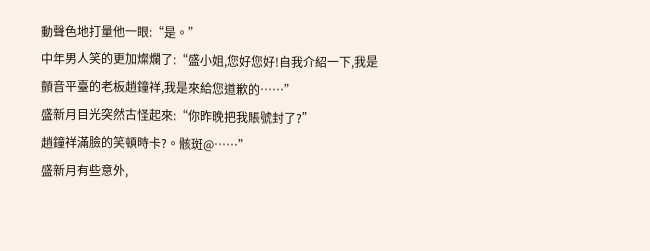動聲色地打量他一眼:“是。”
中年男人笑的更加燦爛了:“盛小姐,您好您好!自我介紹一下,我是顫音平臺的老板趙鐘祥,我是來給您道歉的……”
盛新月目光突然古怪起來:“你昨晚把我賬號封了?”
趙鐘祥滿臉的笑頓時卡?。骸斑@……”
盛新月有些意外,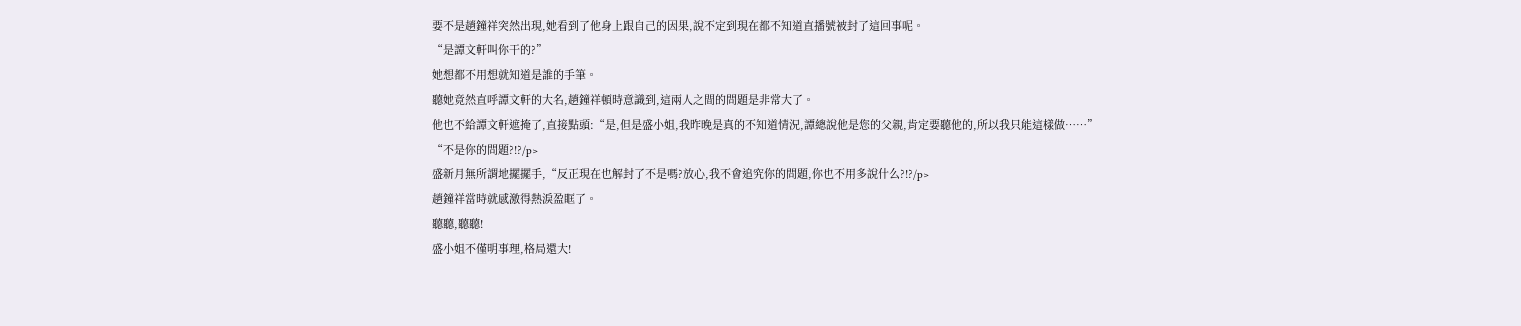要不是趙鐘祥突然出現,她看到了他身上跟自己的因果,說不定到現在都不知道直播號被封了這回事呢。
“是譚文軒叫你干的?”
她想都不用想就知道是誰的手筆。
聽她竟然直呼譚文軒的大名,趙鐘祥頓時意識到,這兩人之間的問題是非常大了。
他也不給譚文軒遮掩了,直接點頭:“是,但是盛小姐,我昨晚是真的不知道情況,譚總說他是您的父親,肯定要聽他的,所以我只能這樣做……”
“不是你的問題?!?/p>
盛新月無所謂地擺擺手,“反正現在也解封了不是嗎?放心,我不會追究你的問題,你也不用多說什么?!?/p>
趙鐘祥當時就感激得熱淚盈眶了。
聽聽,聽聽!
盛小姐不僅明事理,格局還大!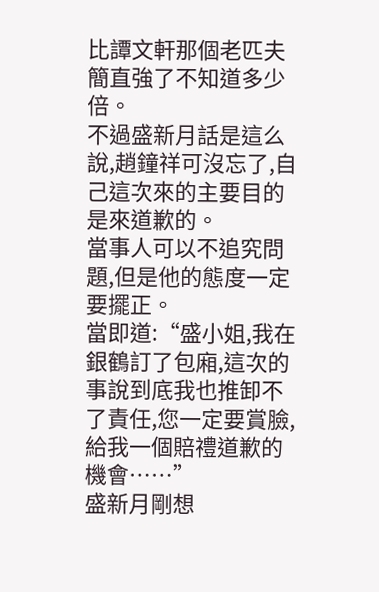比譚文軒那個老匹夫簡直強了不知道多少倍。
不過盛新月話是這么說,趙鐘祥可沒忘了,自己這次來的主要目的是來道歉的。
當事人可以不追究問題,但是他的態度一定要擺正。
當即道:“盛小姐,我在銀鶴訂了包廂,這次的事說到底我也推卸不了責任,您一定要賞臉,給我一個賠禮道歉的機會……”
盛新月剛想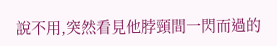說不用,突然看見他脖頸間一閃而過的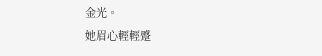金光。
她眉心輕輕蹙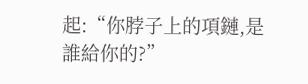起:“你脖子上的項鏈,是誰給你的?”